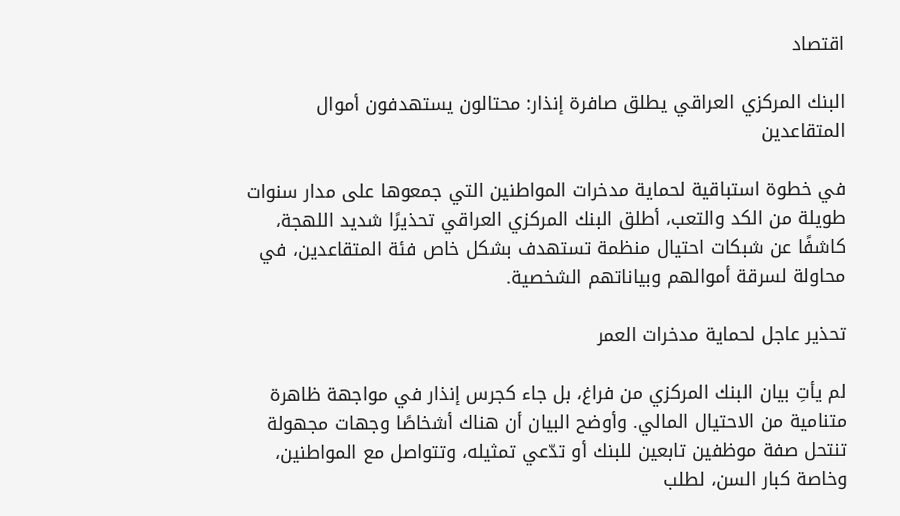اقتصاد

البنك المركزي العراقي يطلق صافرة إنذار: محتالون يستهدفون أموال المتقاعدين

في خطوة استباقية لحماية مدخرات المواطنين التي جمعوها على مدار سنوات طويلة من الكد والتعب، أطلق البنك المركزي العراقي تحذيرًا شديد اللهجة، كاشفًا عن شبكات احتيال منظمة تستهدف بشكل خاص فئة المتقاعدين، في محاولة لسرقة أموالهم وبياناتهم الشخصية.

تحذير عاجل لحماية مدخرات العمر

لم يأتِ بيان البنك المركزي من فراغ، بل جاء كجرس إنذار في مواجهة ظاهرة متنامية من الاحتيال المالي. وأوضح البيان أن هناك أشخاصًا وجهات مجهولة تنتحل صفة موظفين تابعين للبنك أو تدّعي تمثيله، وتتواصل مع المواطنين، وخاصة كبار السن، لطلب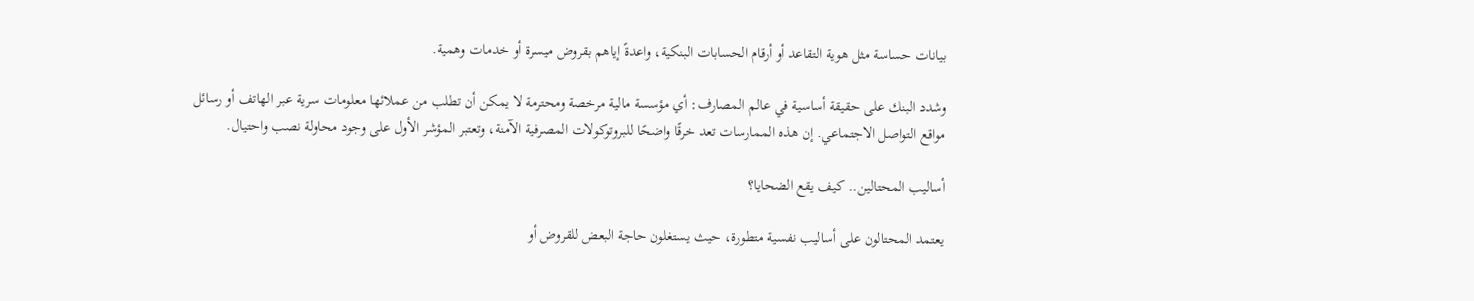بيانات حساسة مثل هوية التقاعد أو أرقام الحسابات البنكية، واعدةً إياهم بقروض ميسرة أو خدمات وهمية.

وشدد البنك على حقيقة أساسية في عالم المصارف: أي مؤسسة مالية مرخصة ومحترمة لا يمكن أن تطلب من عملائها معلومات سرية عبر الهاتف أو رسائل مواقع التواصل الاجتماعي. إن هذه الممارسات تعد خرقًا واضحًا للبروتوكولات المصرفية الآمنة، وتعتبر المؤشر الأول على وجود محاولة نصب واحتيال.

أساليب المحتالين.. كيف يقع الضحايا؟

يعتمد المحتالون على أساليب نفسية متطورة، حيث يستغلون حاجة البعض للقروض أو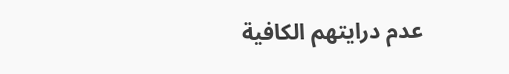عدم درايتهم الكافية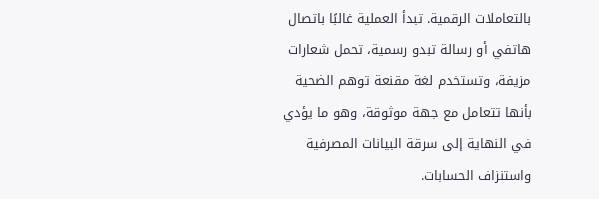بالتعاملات الرقمية. تبدأ العملية غالبًا باتصال هاتفي أو رسالة تبدو رسمية، تحمل شعارات مزيفة، وتستخدم لغة مقنعة توهم الضحية بأنها تتعامل مع جهة موثوقة، وهو ما يؤدي في النهاية إلى سرقة البيانات المصرفية واستنزاف الحسابات.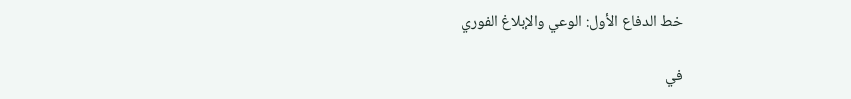خط الدفاع الأول: الوعي والإبلاغ الفوري

في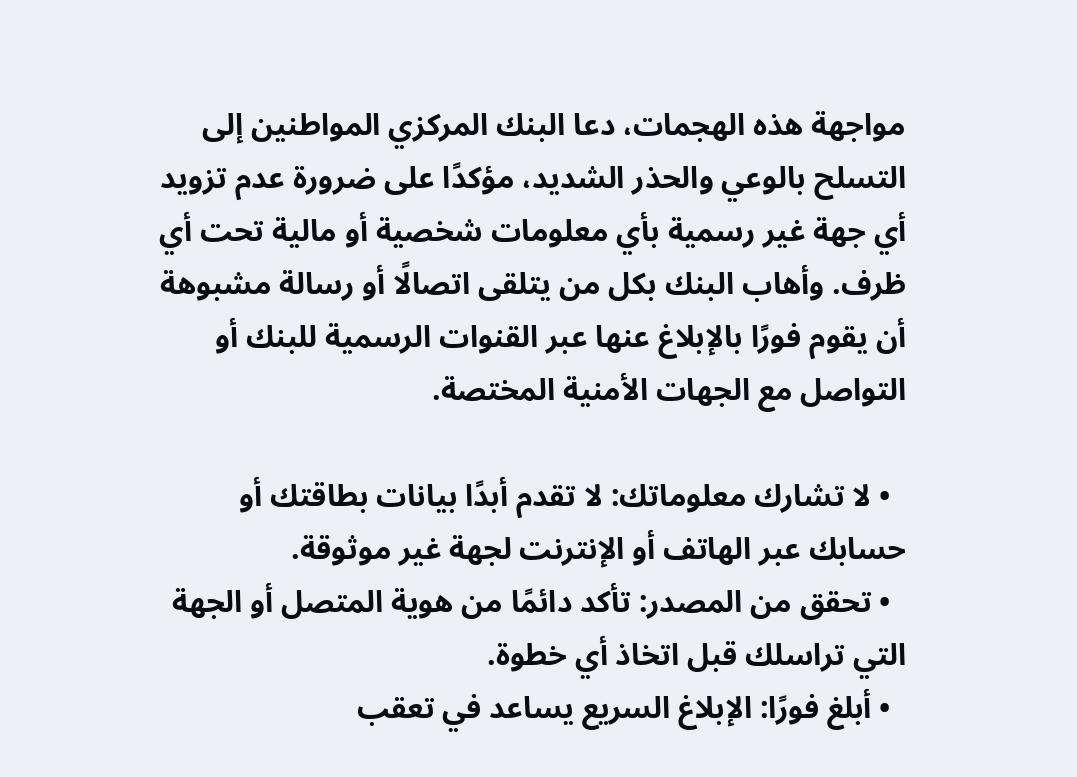مواجهة هذه الهجمات، دعا البنك المركزي المواطنين إلى التسلح بالوعي والحذر الشديد، مؤكدًا على ضرورة عدم تزويد أي جهة غير رسمية بأي معلومات شخصية أو مالية تحت أي ظرف. وأهاب البنك بكل من يتلقى اتصالًا أو رسالة مشبوهة أن يقوم فورًا بالإبلاغ عنها عبر القنوات الرسمية للبنك أو التواصل مع الجهات الأمنية المختصة.

  • لا تشارك معلوماتك: لا تقدم أبدًا بيانات بطاقتك أو حسابك عبر الهاتف أو الإنترنت لجهة غير موثوقة.
  • تحقق من المصدر: تأكد دائمًا من هوية المتصل أو الجهة التي تراسلك قبل اتخاذ أي خطوة.
  • أبلغ فورًا: الإبلاغ السريع يساعد في تعقب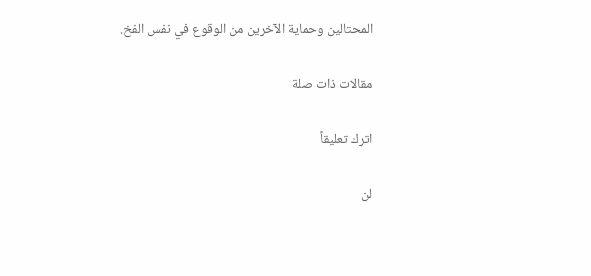المحتالين وحماية الآخرين من الوقوع في نفس الفخ.

مقالات ذات صلة

اترك تعليقاً

لن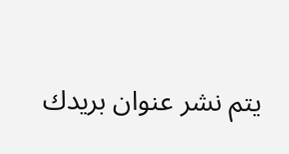يتم نشر عنوان بريدك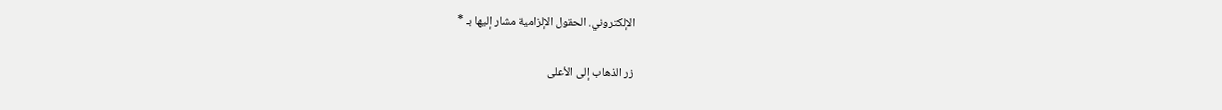الإلكتروني. الحقول الإلزامية مشار إليها بـ *

زر الذهاب إلى الأعلى